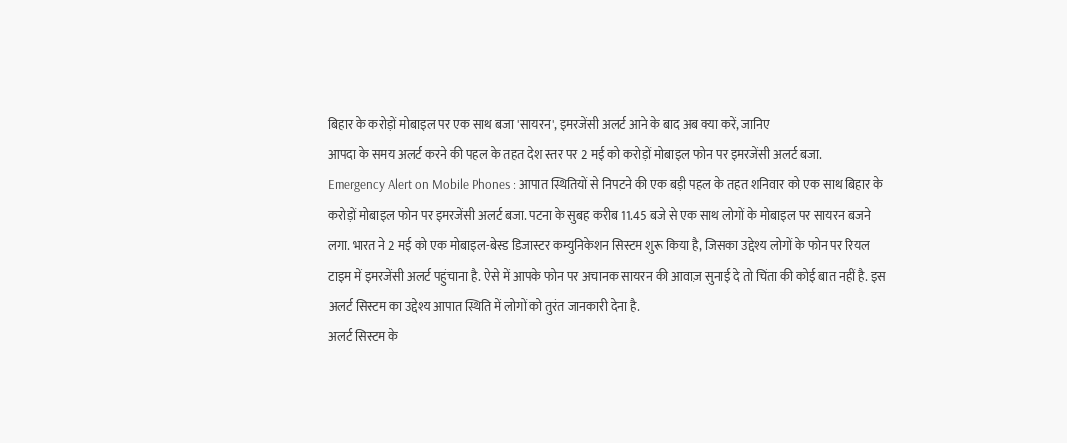बिहार के करोड़ों मोबाइल पर एक साथ बजा 'सायरन', इमरजेंसी अलर्ट आने के बाद अब क्या करें, जानिए
आपदा के समय अलर्ट करने की पहल के तहत देश स्तर पर 2 मई को करोड़ों मोबाइल फोन पर इमरजेंसी अलर्ट बजा.
Emergency Alert on Mobile Phones : आपात स्थितियों से निपटने की एक बड़ी पहल के तहत शनिवार को एक साथ बिहार के करोड़ों मोबाइल फोन पर इमरजेंसी अलर्ट बजा. पटना के सुबह करीब 11.45 बजे से एक साथ लोगों के मोबाइल पर सायरन बजने लगा. भारत ने 2 मई को एक मोबाइल-बेस्ड डिजास्टर कम्युनिकेशन सिस्टम शुरू किया है, जिसका उद्देश्य लोगों के फोन पर रियल टाइम में इमरजेंसी अलर्ट पहुंचाना है. ऐसे में आपके फोन पर अचानक सायरन की आवाज़ सुनाई दे तो चिंता की कोई बात नहीं है. इस अलर्ट सिस्टम का उद्देश्य आपात स्थिति में लोगों को तुरंत जानकारी देना है.
अलर्ट सिस्टम के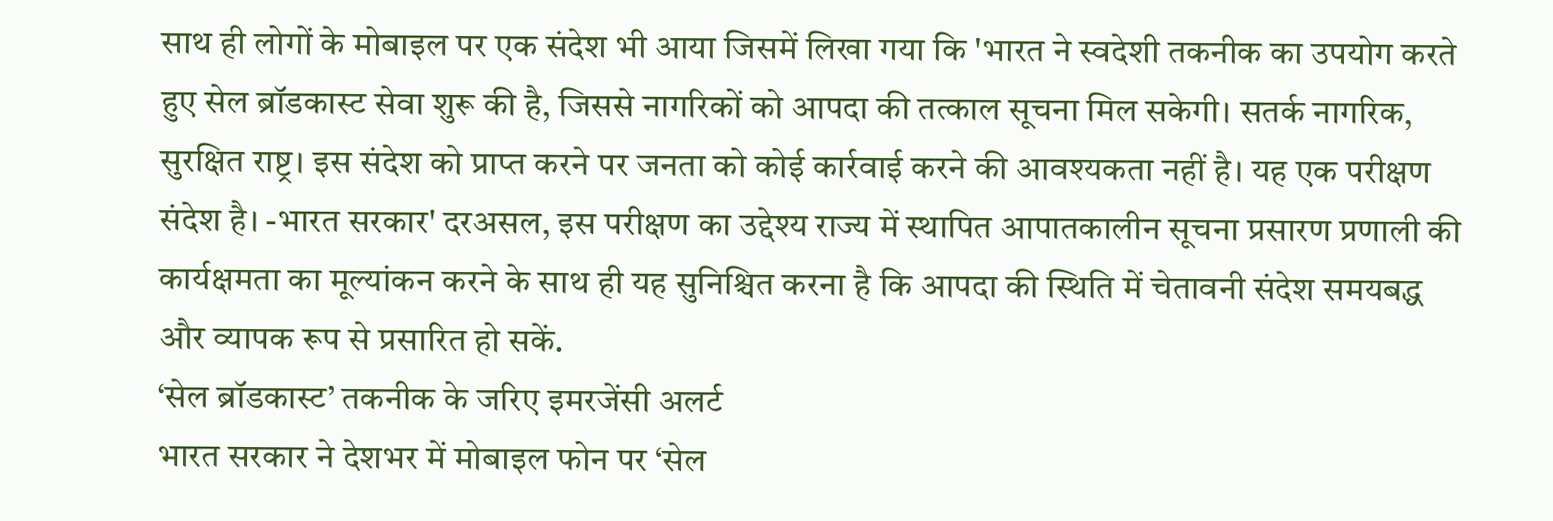साथ ही लोगों के मोबाइल पर एक संदेश भी आया जिसमें लिखा गया कि 'भारत ने स्वदेशी तकनीक का उपयोग करते हुए सेल ब्रॉडकास्ट सेवा शुरू की है, जिससे नागरिकों को आपदा की तत्काल सूचना मिल सकेगी। सतर्क नागरिक, सुरक्षित राष्ट्र। इस संदेश को प्राप्त करने पर जनता को कोई कार्रवाई करने की आवश्यकता नहीं है। यह एक परीक्षण संदेश है। -भारत सरकार' दरअसल, इस परीक्षण का उद्देश्य राज्य में स्थापित आपातकालीन सूचना प्रसारण प्रणाली की कार्यक्षमता का मूल्यांकन करने के साथ ही यह सुनिश्चित करना है कि आपदा की स्थिति में चेतावनी संदेश समयबद्ध और व्यापक रूप से प्रसारित हो सकें.
‘सेल ब्रॉडकास्ट’ तकनीक के जरिए इमरजेंसी अलर्ट
भारत सरकार ने देशभर में मोबाइल फोन पर ‘सेल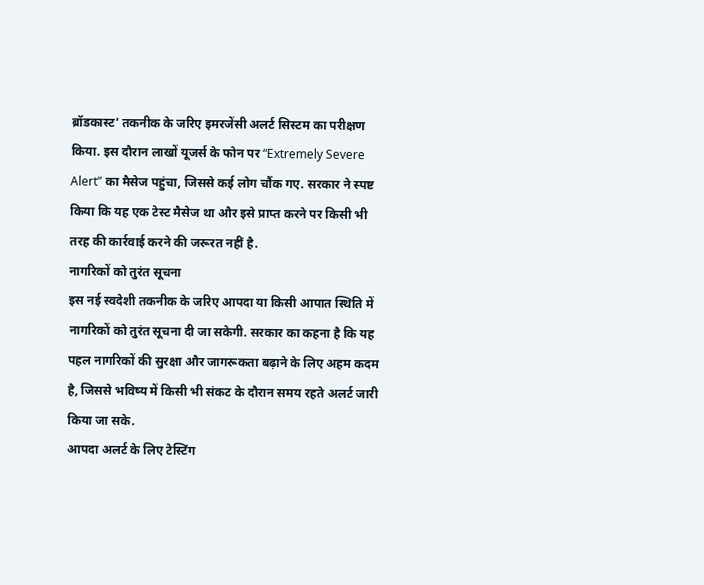ब्रॉडकास्ट’ तकनीक के जरिए इमरजेंसी अलर्ट सिस्टम का परीक्षण किया. इस दौरान लाखों यूजर्स के फोन पर “Extremely Severe Alert” का मैसेज पहुंचा, जिससे कई लोग चौंक गए. सरकार ने स्पष्ट किया कि यह एक टेस्ट मैसेज था और इसे प्राप्त करने पर किसी भी तरह की कार्रवाई करने की जरूरत नहीं है.
नागरिकों को तुरंत सूचना
इस नई स्वदेशी तकनीक के जरिए आपदा या किसी आपात स्थिति में नागरिकों को तुरंत सूचना दी जा सकेगी. सरकार का कहना है कि यह पहल नागरिकों की सुरक्षा और जागरूकता बढ़ाने के लिए अहम कदम है, जिससे भविष्य में किसी भी संकट के दौरान समय रहते अलर्ट जारी किया जा सके.
आपदा अलर्ट के लिए टेस्टिंग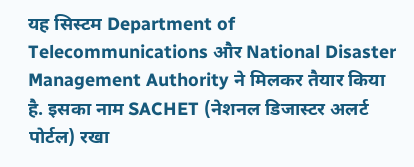यह सिस्टम Department of Telecommunications और National Disaster Management Authority ने मिलकर तैयार किया है. इसका नाम SACHET (नेशनल डिजास्टर अलर्ट पोर्टल) रखा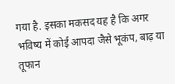गया है. इसका मकसद यह है कि अगर भविष्य में कोई आपदा जैसे भूकंप, बाढ़ या तूफान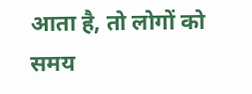आता है, तो लोगों को समय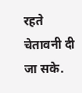रहते चेतावनी दी जा सके.